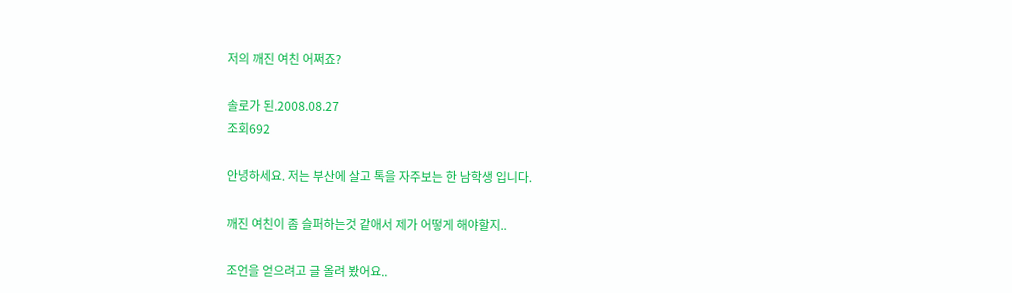저의 깨진 여친 어쩌죠?

솔로가 된.2008.08.27
조회692

안녕하세요. 저는 부산에 살고 톡을 자주보는 한 남학생 입니다.

깨진 여친이 좀 슬퍼하는것 같애서 제가 어떻게 해야할지..

조언을 얻으려고 글 올려 봤어요..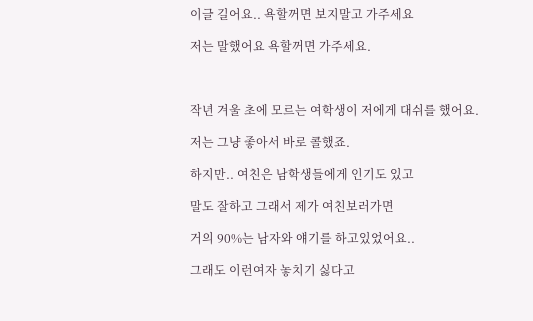이글 길어요.. 욕할꺼면 보지말고 가주세요

저는 말했어요 욕할꺼면 가주세요.



작년 겨울 초에 모르는 여학생이 저에게 대쉬를 했어요.

저는 그냥 좋아서 바로 콜했죠.

하지만.. 여친은 남학생들에게 인기도 있고

말도 잘하고 그래서 제가 여친보러가면

거의 90%는 남자와 얘기를 하고있었어요..

그래도 이런여자 놓치기 싫다고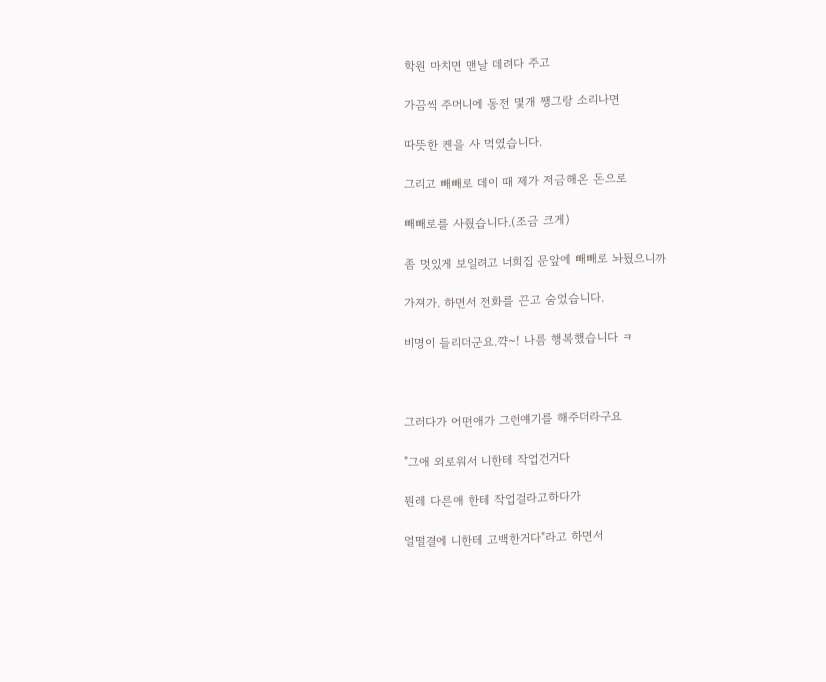학원 마치면 맨날 데려다 주고

가끔씩 주머니에 동전 몇개 쨍그랑 소리나면

따뜻한 켄을 사 먹였습니다.

그리고 빼빼로 데이 때 제가 저금해온 돈으로

빼빼로를 사줬습니다.(조금 크게)

좀 멋있게 보일려고 너희집 문앞에 빼빼로 놔뒀으니까

가져가. 하면서 전화를 끈고 숨었습니다.

비명이 들리더군요.꺅~! 나름 행복했습니다 ㅋ



그러다가 어떤애가 그런얘기를 해주더라구요

"그애 외로워서 니한테 작업건거다

뭔레 다른애 한테 작업걸라고하다가

얼떨결에 니한테 고백한거다"라고 하면서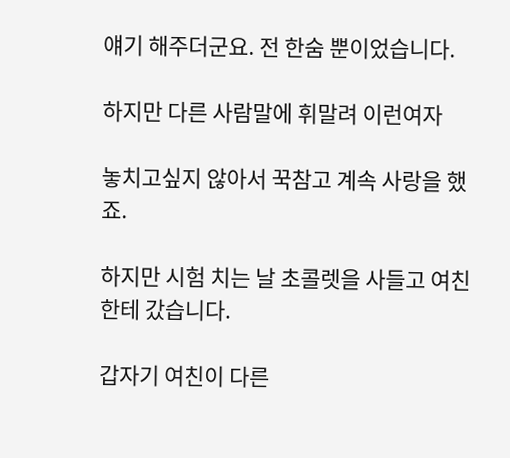얘기 해주더군요. 전 한숨 뿐이었습니다.

하지만 다른 사람말에 휘말려 이런여자

놓치고싶지 않아서 꾹참고 계속 사랑을 했죠.

하지만 시험 치는 날 초콜렛을 사들고 여친한테 갔습니다.

갑자기 여친이 다른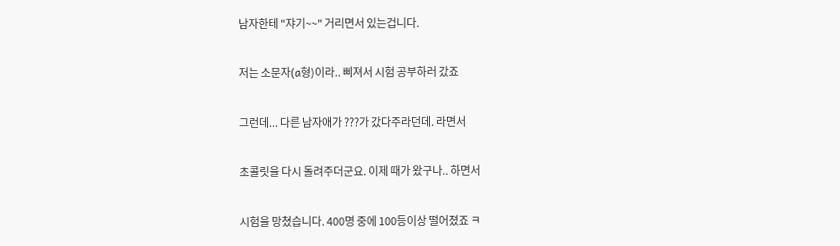남자한테 "쟈기~~" 거리면서 있는겁니다.

저는 소문자(a형)이라.. 삐져서 시험 공부하러 갔죠

그런데... 다른 남자애가 ???가 갔다주라던데. 라면서

초콜릿을 다시 돌려주더군요. 이제 때가 왔구나.. 하면서

시험을 망쳤습니다. 400명 중에 100등이상 떨어졌죠 ㅋ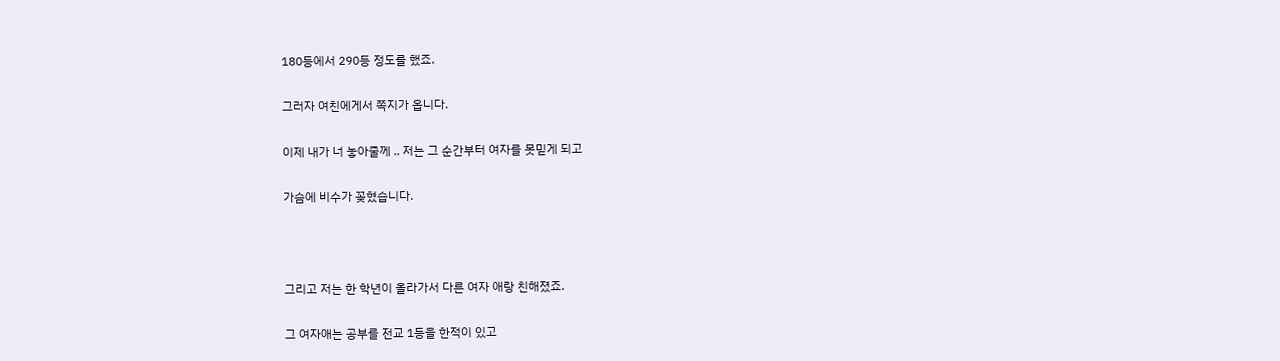180등에서 290등 정도를 했죠.

그러자 여친에게서 쪽지가 옵니다.

이제 내가 너 놓아줄께 .. 저는 그 순간부터 여자를 못믿게 되고

가슴에 비수가 꽂혔습니다.



그리고 저는 한 학년이 올라가서 다른 여자 애랑 친해졌죠.

그 여자애는 공부를 전교 1등을 한적이 있고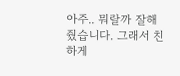아주.. 뭐랄까 잘해줬습니다. 그래서 친하게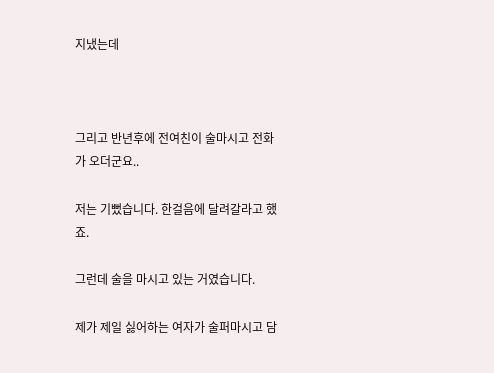지냈는데



그리고 반년후에 전여친이 술마시고 전화가 오더군요..

저는 기뻤습니다. 한걸음에 달려갈라고 했죠.

그런데 술을 마시고 있는 거였습니다.

제가 제일 싫어하는 여자가 술퍼마시고 담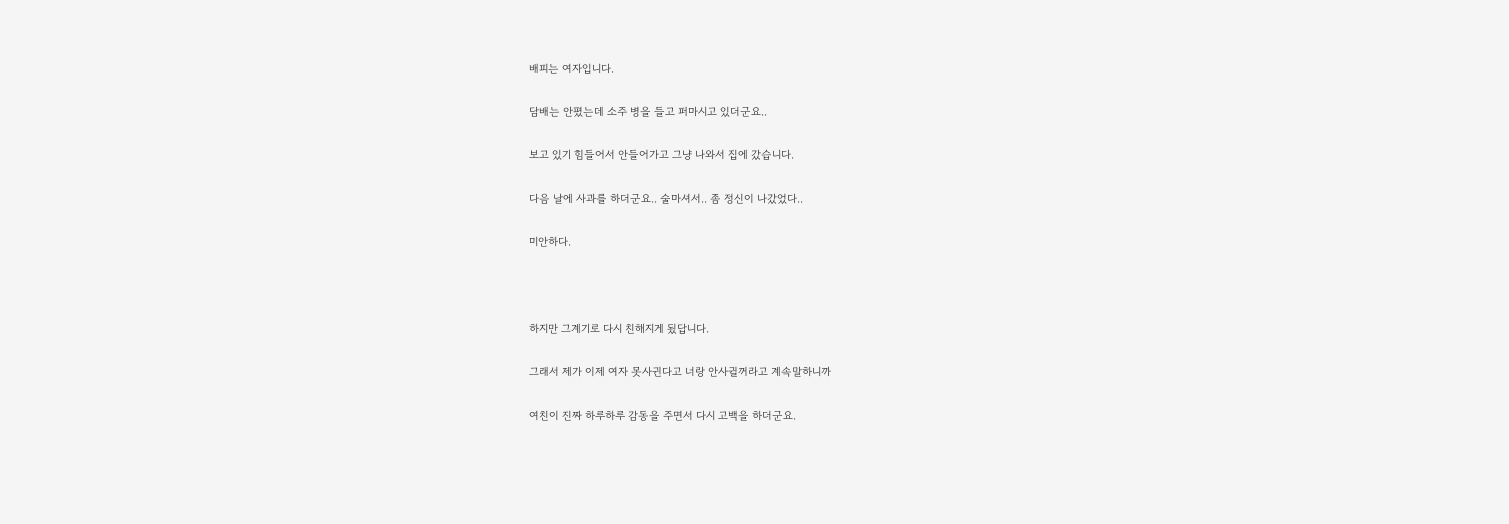배피는 여자입니다.

담배는 안폈는데 소주 병을 들고 퍼마시고 있더군요..

보고 있기 힘들어서 안들어가고 그냥 나와서 집에 갔습니다.

다음 날에 사과를 하더군요.. 술마셔서.. 좀 정신이 나갔었다..

미안하다.



하지만 그계기로 다시 친해지게 됬답니다.

그래서 제가 이제 여자 못사귄다고 너랑 안사귈꺼라고 계속말하니까

여친이 진짜 하루하루 감동을 주면서 다시 고백을 하더군요.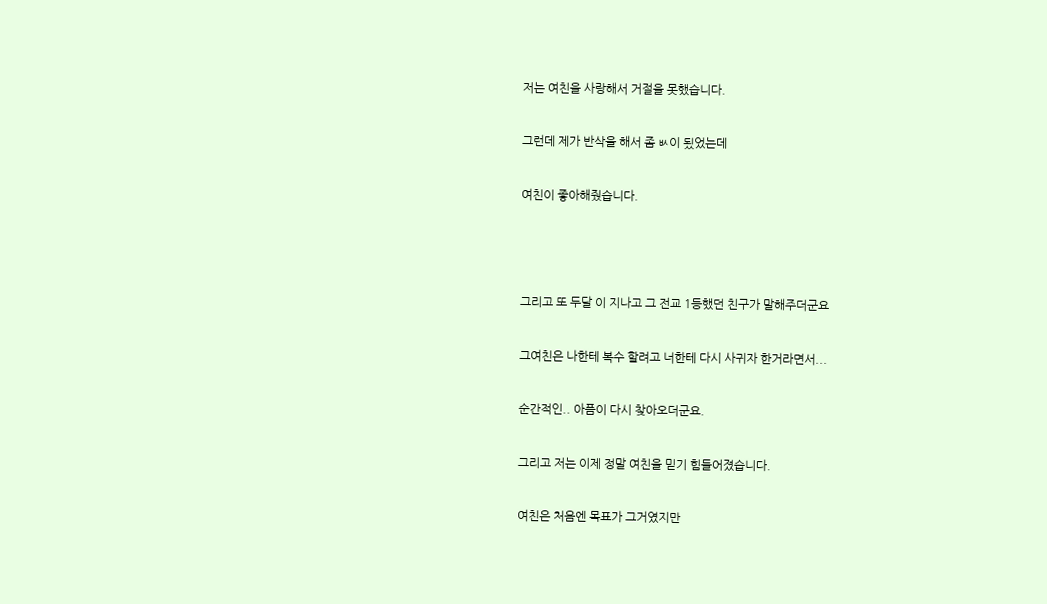저는 여친을 사랑해서 거절을 못했습니다.

그런데 제가 반삭을 해서 좀 ㅄ이 됬었는데

여친이 좋아해줬습니다.



그리고 또 두달 이 지나고 그 전교 1등했던 친구가 말해주더군요

그여친은 나한테 복수 할려고 너한테 다시 사귀자 한거라면서...

순간적인.. 아픔이 다시 찾아오더군요.

그리고 저는 이제 정말 여친을 믿기 힘들어졌습니다.

여친은 처음엔 목표가 그거였지만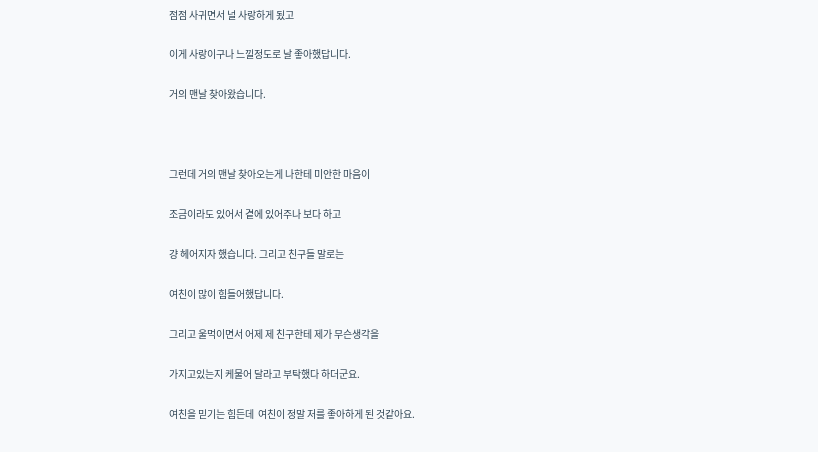점점 사귀면서 널 사랑하게 됬고

이게 사랑이구나 느낄정도로 날 좋아했답니다.

거의 맨날 찾아왔습니다.



그런데 거의 맨날 찾아오는게 나한테 미안한 마음이

조금이라도 있어서 곁에 있어주나 보다 하고

걍 헤어지자 했습니다. 그리고 친구들 말로는

여친이 많이 힘들어했답니다.

그리고 울먹이면서 어제 제 친구한테 제가 무슨생각을

가지고있는지 케물어 달라고 부탁했다 하더군요.

여친을 믿기는 힘든데  여친이 정말 저를 좋아하게 된 것같아요.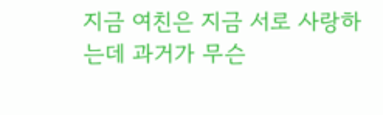지금 여친은 지금 서로 사랑하는데 과거가 무슨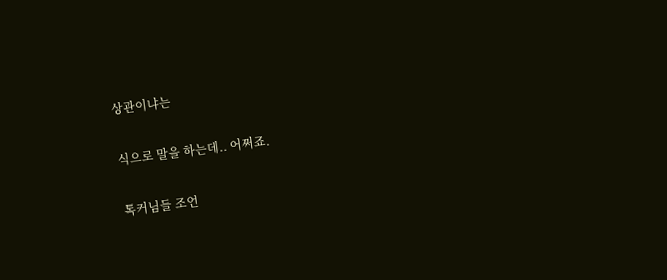상관이냐는

식으로 말을 하는데.. 어쩌죠.

톡커님들 조언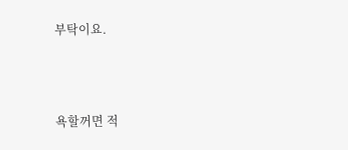부탁이요.



욕할꺼면 적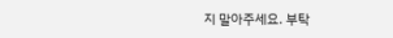지 말아주세요. 부탁